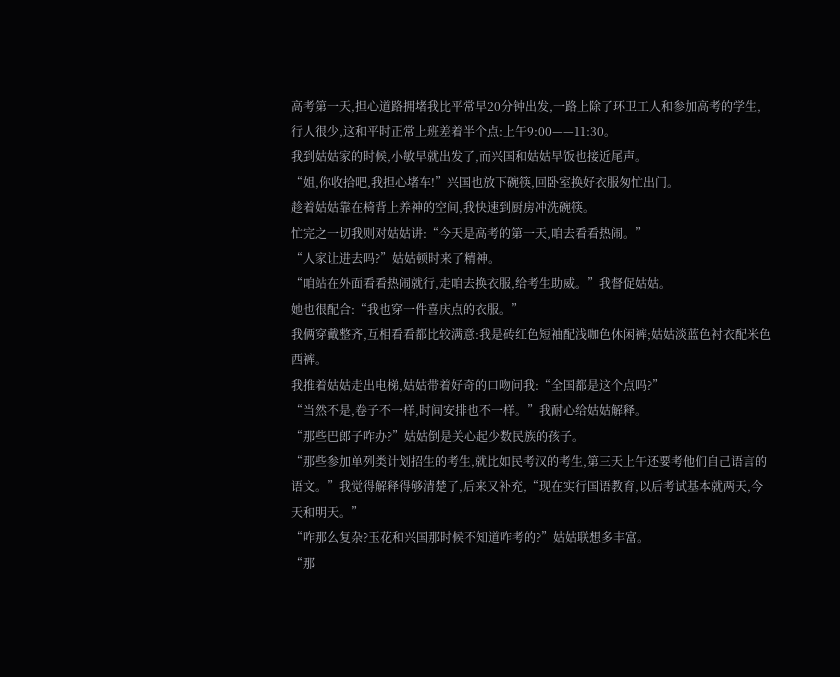高考第一天,担心道路拥堵我比平常早20分钟出发,一路上除了环卫工人和参加高考的学生,行人很少,这和平时正常上班差着半个点:上午9:00——11:30。
我到姑姑家的时候,小敏早就出发了,而兴国和姑姑早饭也接近尾声。
“姐,你收拾吧,我担心堵车!”兴国也放下碗筷,回卧室换好衣服匆忙出门。
趁着姑姑靠在椅背上养神的空间,我快速到厨房冲洗碗筷。
忙完之一切我则对姑姑讲:“今天是高考的第一天,咱去看看热闹。”
“人家让进去吗?”姑姑顿时来了精神。
“咱站在外面看看热闹就行,走咱去换衣服,给考生助威。”我督促姑姑。
她也很配合:“我也穿一件喜庆点的衣服。”
我俩穿戴整齐,互相看看都比较满意:我是砖红色短袖配浅咖色休闲裤;姑姑淡蓝色衬衣配米色西裤。
我推着姑姑走出电梯,姑姑带着好奇的口吻问我:“全国都是这个点吗?”
“当然不是,卷子不一样,时间安排也不一样。”我耐心给姑姑解释。
“那些巴郎子咋办?”姑姑倒是关心起少数民族的孩子。
“那些参加单列类计划招生的考生,就比如民考汉的考生,第三天上午还要考他们自己语言的语文。”我觉得解释得够清楚了,后来又补充,“现在实行国语教育,以后考试基本就两天,今天和明天。”
“咋那么复杂?玉花和兴国那时候不知道咋考的?”姑姑联想多丰富。
“那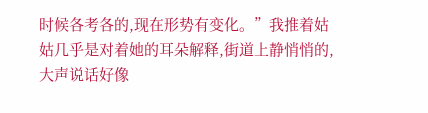时候各考各的,现在形势有变化。”我推着姑姑几乎是对着她的耳朵解释,街道上静悄悄的,大声说话好像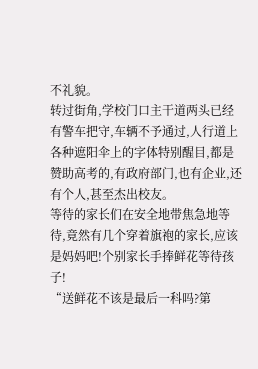不礼貌。
转过街角,学校门口主干道两头已经有警车把守,车辆不予通过,人行道上各种遮阳伞上的字体特别醒目,都是赞助高考的,有政府部门,也有企业,还有个人,甚至杰出校友。
等待的家长们在安全地带焦急地等待,竟然有几个穿着旗袍的家长,应该是妈妈吧!个别家长手捧鲜花等待孩子!
“送鲜花不该是最后一科吗?第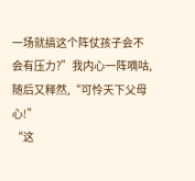一场就搞这个阵仗孩子会不会有压力?”我内心一阵嘀咕,随后又释然,“可怜天下父母心!”
“这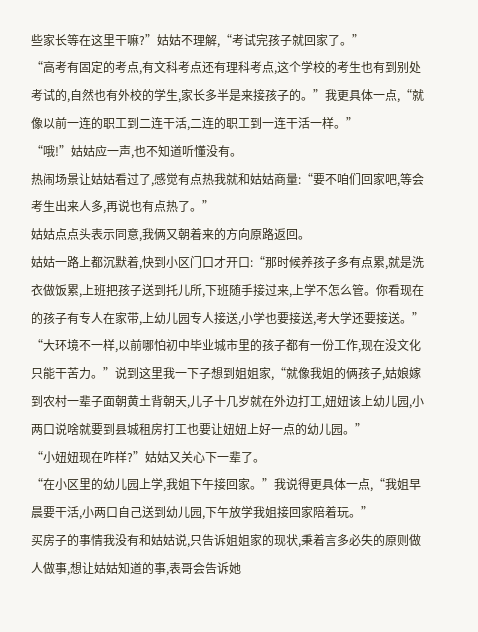些家长等在这里干嘛?”姑姑不理解,“考试完孩子就回家了。”
“高考有固定的考点,有文科考点还有理科考点,这个学校的考生也有到别处考试的,自然也有外校的学生,家长多半是来接孩子的。”我更具体一点,“就像以前一连的职工到二连干活,二连的职工到一连干活一样。”
“哦!”姑姑应一声,也不知道听懂没有。
热闹场景让姑姑看过了,感觉有点热我就和姑姑商量:“要不咱们回家吧,等会考生出来人多,再说也有点热了。”
姑姑点点头表示同意,我俩又朝着来的方向原路返回。
姑姑一路上都沉默着,快到小区门口才开口:“那时候养孩子多有点累,就是洗衣做饭累,上班把孩子送到托儿所,下班随手接过来,上学不怎么管。你看现在的孩子有专人在家带,上幼儿园专人接送,小学也要接送,考大学还要接送。”
“大环境不一样,以前哪怕初中毕业城市里的孩子都有一份工作,现在没文化只能干苦力。”说到这里我一下子想到姐姐家,“就像我姐的俩孩子,姑娘嫁到农村一辈子面朝黄土背朝天,儿子十几岁就在外边打工,妞妞该上幼儿园,小两口说啥就要到县城租房打工也要让妞妞上好一点的幼儿园。”
“小妞妞现在咋样?”姑姑又关心下一辈了。
“在小区里的幼儿园上学,我姐下午接回家。”我说得更具体一点,“我姐早晨要干活,小两口自己送到幼儿园,下午放学我姐接回家陪着玩。”
买房子的事情我没有和姑姑说,只告诉姐姐家的现状,秉着言多必失的原则做人做事,想让姑姑知道的事,表哥会告诉她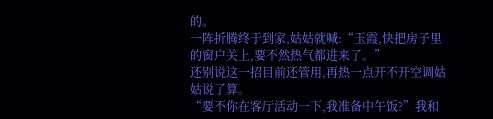的。
一阵折腾终于到家,姑姑就喊:“玉霞,快把房子里的窗户关上,要不然热气都进来了。”
还别说这一招目前还管用,再热一点开不开空调姑姑说了算。
“要不你在客厅活动一下,我准备中午饭?”我和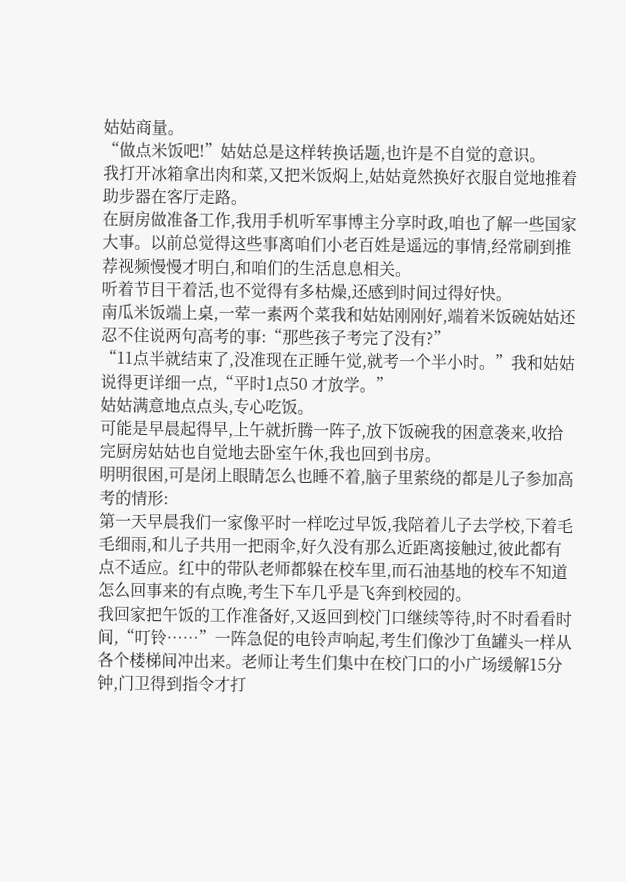姑姑商量。
“做点米饭吧!”姑姑总是这样转换话题,也许是不自觉的意识。
我打开冰箱拿出肉和菜,又把米饭焖上,姑姑竟然换好衣服自觉地推着助步器在客厅走路。
在厨房做准备工作,我用手机听军事博主分享时政,咱也了解一些国家大事。以前总觉得这些事离咱们小老百姓是遥远的事情,经常刷到推荐视频慢慢才明白,和咱们的生活息息相关。
听着节目干着活,也不觉得有多枯燥,还感到时间过得好快。
南瓜米饭端上桌,一荤一素两个菜我和姑姑刚刚好,端着米饭碗姑姑还忍不住说两句高考的事:“那些孩子考完了没有?”
“11点半就结束了,没准现在正睡午觉,就考一个半小时。”我和姑姑说得更详细一点,“平时1点50 才放学。”
姑姑满意地点点头,专心吃饭。
可能是早晨起得早,上午就折腾一阵子,放下饭碗我的困意袭来,收拾完厨房姑姑也自觉地去卧室午休,我也回到书房。
明明很困,可是闭上眼睛怎么也睡不着,脑子里萦绕的都是儿子参加高考的情形:
第一天早晨我们一家像平时一样吃过早饭,我陪着儿子去学校,下着毛毛细雨,和儿子共用一把雨伞,好久没有那么近距离接触过,彼此都有点不适应。红中的带队老师都躲在校车里,而石油基地的校车不知道怎么回事来的有点晚,考生下车几乎是飞奔到校园的。
我回家把午饭的工作准备好,又返回到校门口继续等待,时不时看看时间,“叮铃……”一阵急促的电铃声响起,考生们像沙丁鱼罐头一样从各个楼梯间冲出来。老师让考生们集中在校门口的小广场缓解15分钟,门卫得到指令才打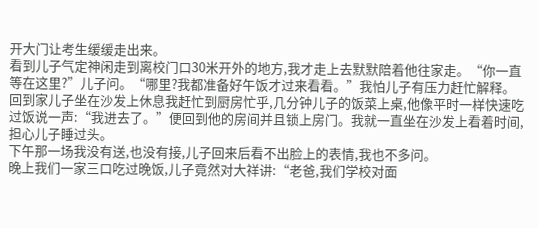开大门让考生缓缓走出来。
看到儿子气定神闲走到离校门口30米开外的地方,我才走上去默默陪着他往家走。“你一直等在这里?”儿子问。“哪里?我都准备好午饭才过来看看。”我怕儿子有压力赶忙解释。
回到家儿子坐在沙发上休息我赶忙到厨房忙乎,几分钟儿子的饭菜上桌,他像平时一样快速吃过饭说一声:“我进去了。”便回到他的房间并且锁上房门。我就一直坐在沙发上看着时间,担心儿子睡过头。
下午那一场我没有送,也没有接,儿子回来后看不出脸上的表情,我也不多问。
晚上我们一家三口吃过晚饭,儿子竟然对大祥讲:“老爸,我们学校对面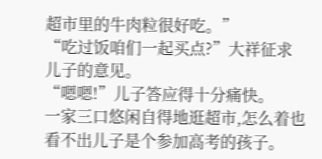超市里的牛肉粒很好吃。”
“吃过饭咱们一起买点?”大祥征求儿子的意见。
“嗯嗯!”儿子答应得十分痛快。
一家三口悠闲自得地逛超市,怎么着也看不出儿子是个参加高考的孩子。